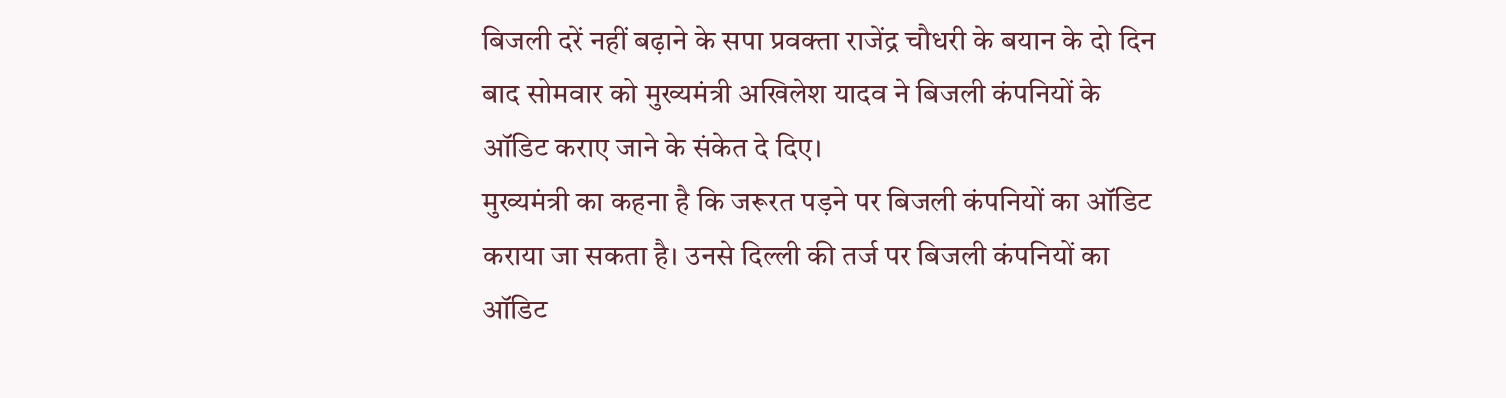बिजली दरें नहीं बढ़ाने के सपा प्रवक्ता राजेंद्र चौधरी के बयान के दो दिन बाद सोमवार को मुख्यमंत्री अखिलेश यादव ने बिजली कंपनियों के ऑडिट कराए जाने के संकेत दे दिए।
मुख्यमंत्री का कहना है कि जरूरत पड़ने पर बिजली कंपनियों का ऑडिट कराया जा सकता है। उनसे दिल्ली की तर्ज पर बिजली कंपनियों का ऑडिट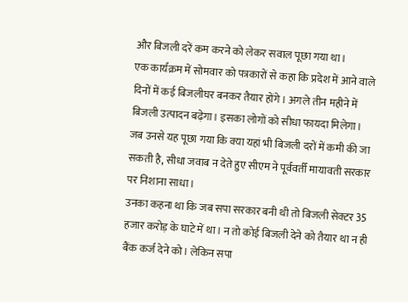और बिजली दरें कम करने को लेकर सवाल पूछा गया था।
एक कार्यक्रम में सोमवार को पत्रकारों से कहा कि प्रदेश में आने वाले दिनों में कई बिजलीघर बनकर तैयार होंगे। अगले तीन महीने में बिजली उत्पादन बढ़ेगा। इसका लोगों को सीधा फायदा मिलेगा।
जब उनसे यह पूछा गया कि क्या यहां भी बिजली दरों में कमी की जा सकती है, सीधा जवाब न देते हुए सीएम ने पूर्ववर्ती मायावती सरकार पर निशाना साधा।
उनका कहना था कि जब सपा सरकार बनी थी तो बिजली सेक्टर 35 हजार करोड़ के घाटे में था। न तो कोई बिजली देने को तैयार था न ही बैंक कर्ज देने को। लेकिन सपा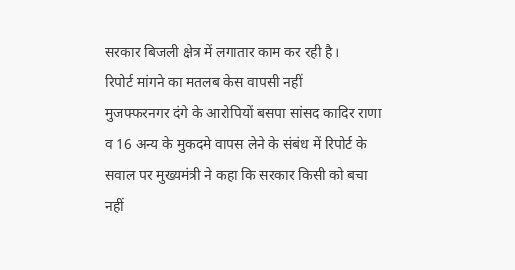सरकार बिजली क्षेत्र में लगातार काम कर रही है।
रिपोर्ट मांगने का मतलब केस वापसी नहीं
मुजफ्फरनगर दंगे के आरोपियों बसपा सांसद कादिर राणा व 16 अन्य के मुकदमे वापस लेने के संबंध में रिपोर्ट के सवाल पर मुख्यमंत्री ने कहा कि सरकार किसी को बचा नहीं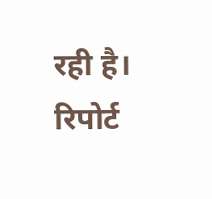रही है। रिपोर्ट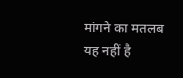मांगने का मतलब यह नहीं है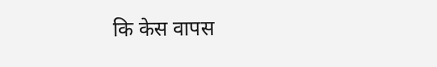कि केस वापस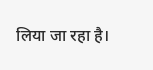लिया जा रहा है।